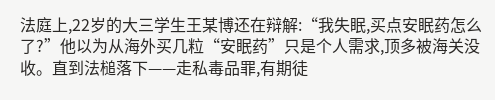法庭上,22岁的大三学生王某博还在辩解:“我失眠,买点安眠药怎么了?”他以为从海外买几粒“安眠药”只是个人需求,顶多被海关没收。直到法槌落下——走私毒品罪,有期徒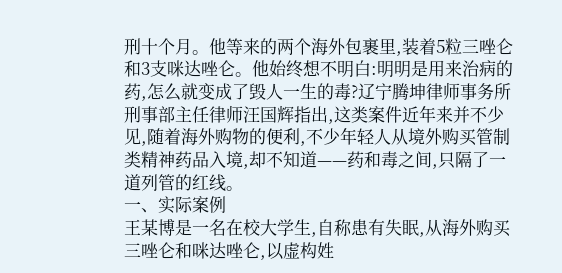刑十个月。他等来的两个海外包裹里,装着5粒三唑仑和3支咪达唑仑。他始终想不明白:明明是用来治病的药,怎么就变成了毁人一生的毒?辽宁腾坤律师事务所刑事部主任律师汪国辉指出,这类案件近年来并不少见,随着海外购物的便利,不少年轻人从境外购买管制类精神药品入境,却不知道——药和毒之间,只隔了一道列管的红线。
一、实际案例
王某博是一名在校大学生,自称患有失眠,从海外购买三唑仑和咪达唑仑,以虚构姓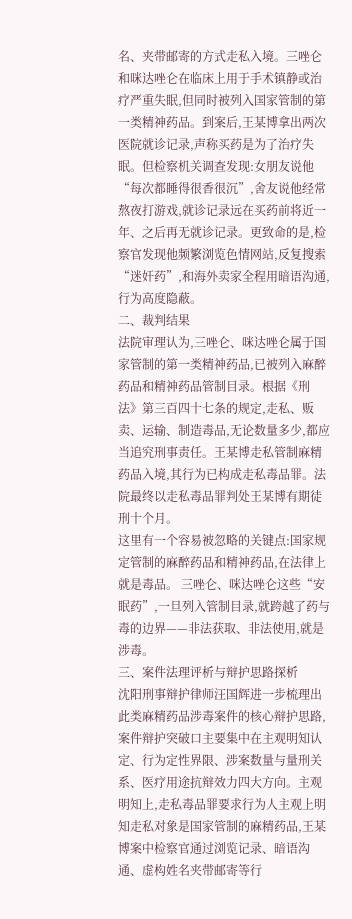名、夹带邮寄的方式走私入境。三唑仑和咪达唑仑在临床上用于手术镇静或治疗严重失眠,但同时被列入国家管制的第一类精神药品。到案后,王某博拿出两次医院就诊记录,声称买药是为了治疗失眠。但检察机关调查发现:女朋友说他“每次都睡得很香很沉”,舍友说他经常熬夜打游戏,就诊记录远在买药前将近一年、之后再无就诊记录。更致命的是,检察官发现他频繁浏览色情网站,反复搜索“迷奸药”,和海外卖家全程用暗语沟通,行为高度隐蔽。
二、裁判结果
法院审理认为,三唑仑、咪达唑仑属于国家管制的第一类精神药品,已被列入麻醉药品和精神药品管制目录。根据《刑法》第三百四十七条的规定,走私、贩卖、运输、制造毒品,无论数量多少,都应当追究刑事责任。王某博走私管制麻精药品入境,其行为已构成走私毒品罪。法院最终以走私毒品罪判处王某博有期徒刑十个月。
这里有一个容易被忽略的关键点:国家规定管制的麻醉药品和精神药品,在法律上就是毒品。 三唑仑、咪达唑仑这些“安眠药”,一旦列入管制目录,就跨越了药与毒的边界——非法获取、非法使用,就是涉毒。
三、案件法理评析与辩护思路探析
沈阳刑事辩护律师汪国辉进一步梳理出此类麻精药品涉毒案件的核心辩护思路,案件辩护突破口主要集中在主观明知认定、行为定性界限、涉案数量与量刑关系、医疗用途抗辩效力四大方向。主观明知上,走私毒品罪要求行为人主观上明知走私对象是国家管制的麻精药品,王某博案中检察官通过浏览记录、暗语沟通、虚构姓名夹带邮寄等行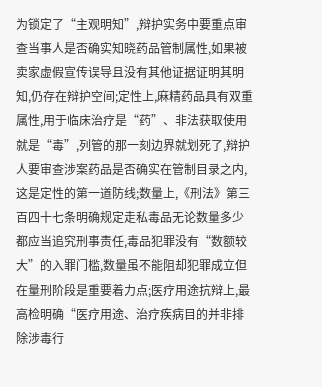为锁定了“主观明知”,辩护实务中要重点审查当事人是否确实知晓药品管制属性,如果被卖家虚假宣传误导且没有其他证据证明其明知,仍存在辩护空间;定性上,麻精药品具有双重属性,用于临床治疗是“药”、非法获取使用就是“毒”,列管的那一刻边界就划死了,辩护人要审查涉案药品是否确实在管制目录之内,这是定性的第一道防线;数量上,《刑法》第三百四十七条明确规定走私毒品无论数量多少都应当追究刑事责任,毒品犯罪没有“数额较大”的入罪门槛,数量虽不能阻却犯罪成立但在量刑阶段是重要着力点;医疗用途抗辩上,最高检明确“医疗用途、治疗疾病目的并非排除涉毒行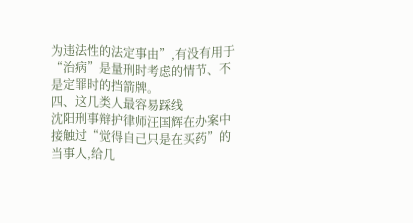为违法性的法定事由”,有没有用于“治病”是量刑时考虑的情节、不是定罪时的挡箭牌。
四、这几类人最容易踩线
沈阳刑事辩护律师汪国辉在办案中接触过“觉得自己只是在买药”的当事人,给几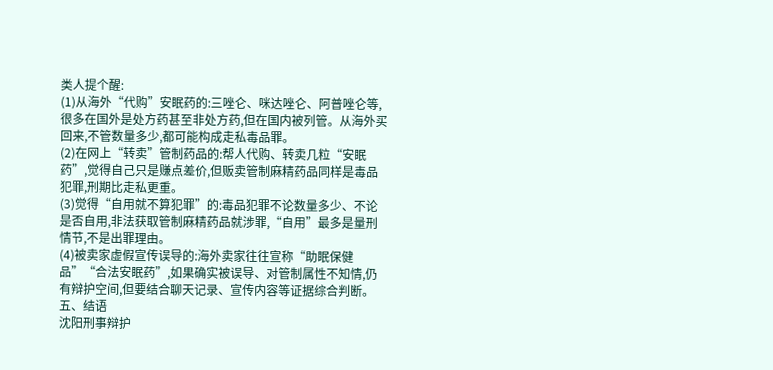类人提个醒:
(1)从海外“代购”安眠药的:三唑仑、咪达唑仑、阿普唑仑等,很多在国外是处方药甚至非处方药,但在国内被列管。从海外买回来,不管数量多少,都可能构成走私毒品罪。
(2)在网上“转卖”管制药品的:帮人代购、转卖几粒“安眠药”,觉得自己只是赚点差价,但贩卖管制麻精药品同样是毒品犯罪,刑期比走私更重。
(3)觉得“自用就不算犯罪”的:毒品犯罪不论数量多少、不论是否自用,非法获取管制麻精药品就涉罪,“自用”最多是量刑情节,不是出罪理由。
(4)被卖家虚假宣传误导的:海外卖家往往宣称“助眠保健品”“合法安眠药”,如果确实被误导、对管制属性不知情,仍有辩护空间,但要结合聊天记录、宣传内容等证据综合判断。
五、结语
沈阳刑事辩护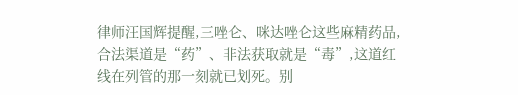律师汪国辉提醒,三唑仑、咪达唑仑这些麻精药品,合法渠道是“药”、非法获取就是“毒”,这道红线在列管的那一刻就已划死。别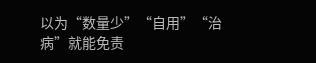以为“数量少”“自用”“治病”就能免责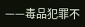——毒品犯罪不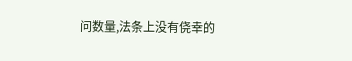问数量,法条上没有侥幸的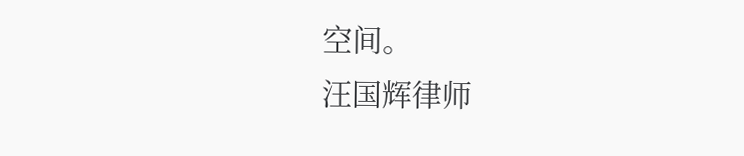空间。
汪国辉律师